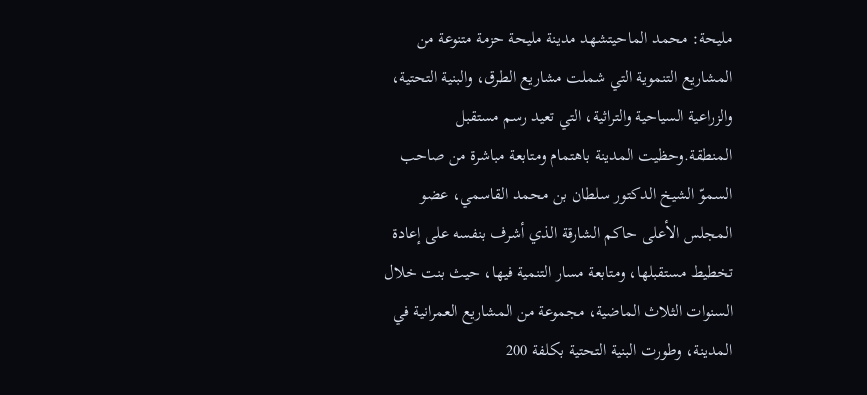مليحة: محمد الماحيتشهد مدينة مليحة حزمة متنوعة من المشاريع التنموية التي شملت مشاريع الطرق، والبنية التحتية، والزراعية السياحية والتراثية، التي تعيد رسم مستقبل المنطقة.وحظيت المدينة باهتمام ومتابعة مباشرة من صاحب السموّ الشيخ الدكتور سلطان بن محمد القاسمي، عضو المجلس الأعلى حاكم الشارقة الذي أشرف بنفسه على إعادة تخطيط مستقبلها، ومتابعة مسار التنمية فيها، حيث بنت خلال السنوات الثلاث الماضية، مجموعة من المشاريع العمرانية في المدينة، وطورت البنية التحتية بكلفة 200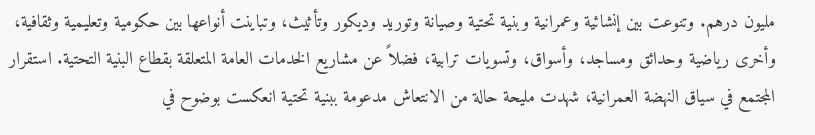مليون درهم. وتنوعت بين إنشائية وعمرانية وبنية تحتية وصيانة وتوريد وديكور وتأثيث، وتباينت أنواعها بين حكومية وتعليمية وثقافية، وأخرى رياضية وحدائق ومساجد، وأسواق، وتسويات ترابية، فضلاً عن مشاريع الخدمات العامة المتعلقة بقطاع البنية التحتية. استقرار المجتمع في سياق النهضة العمرانية، شهدت مليحة حالة من الانتعاش مدعومة ببنية تحتية انعكست بوضوح في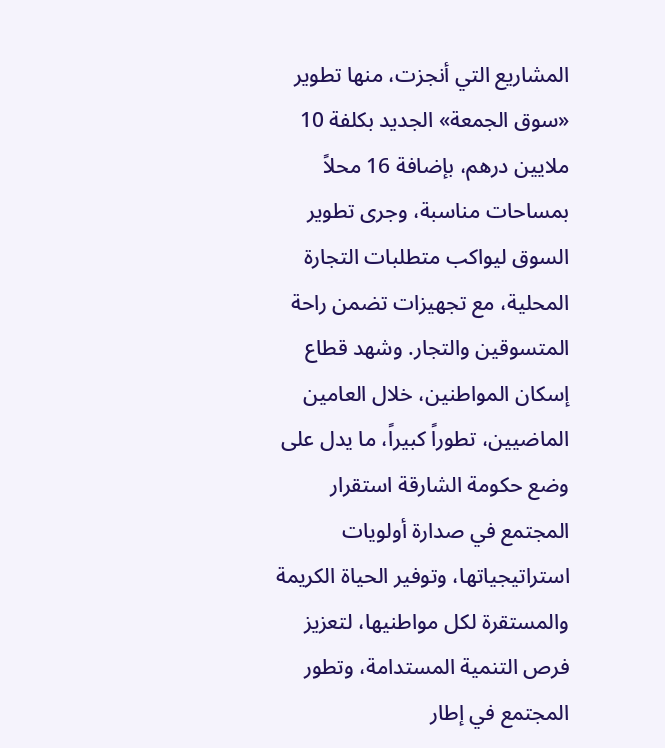المشاريع التي أنجزت، منها تطوير «سوق الجمعة» الجديد بكلفة 10 ملايين درهم، بإضافة 16 محلاً بمساحات مناسبة، وجرى تطوير السوق ليواكب متطلبات التجارة المحلية، مع تجهيزات تضمن راحة المتسوقين والتجار. وشهد قطاع إسكان المواطنين، خلال العامين الماضيين، تطوراً كبيراً، ما يدل على وضع حكومة الشارقة استقرار المجتمع في صدارة أولويات استراتيجياتها، وتوفير الحياة الكريمة والمستقرة لكل مواطنيها، لتعزيز فرص التنمية المستدامة، وتطور المجتمع في إطار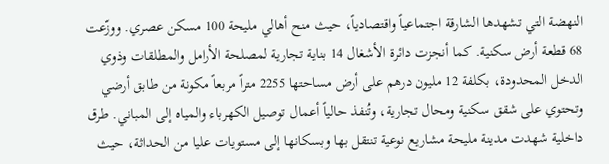النهضة التي تشهدها الشارقة اجتماعياً واقتصادياً، حيث منح أهالي مليحة 100 مسكن عصري. ووزّعت 68 قطعة أرض سكنية. كما أنجزت دائرة الأشغال 14 بناية تجارية لمصلحة الأرامل والمطلقات وذوي الدخل المحدودة، بكلفة 12 مليون درهم على أرض مساحتها 2255 متراً مربعاً مكونة من طابق أرضي وتحتوي على شقق سكنية ومحال تجارية، وتُنفذ حالياً أعمال توصيل الكهرباء والمياه إلى المباني. طرق داخلية شهدت مدينة مليحة مشاريع نوعية تنتقل بها وبسكانها إلى مستويات عليا من الحداثة، حيث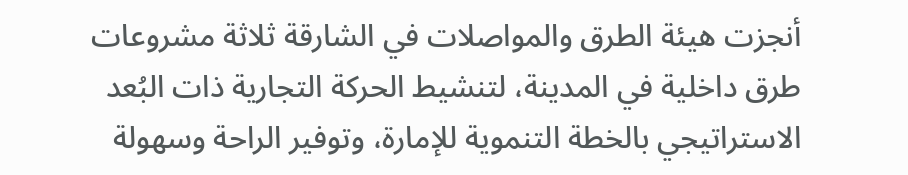أنجزت هيئة الطرق والمواصلات في الشارقة ثلاثة مشروعات طرق داخلية في المدينة، لتنشيط الحركة التجارية ذات البُعد الاستراتيجي بالخطة التنموية للإمارة، وتوفير الراحة وسهولة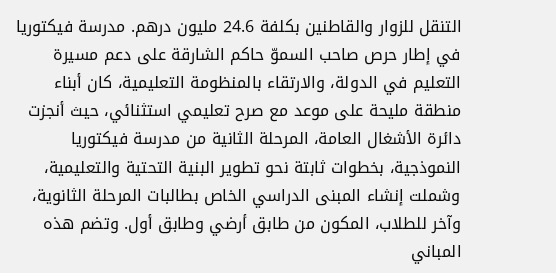التنقل للزوار والقاطنين بكلفة 24.6 مليون درهم. مدرسة فيكتوريا في إطار حرص صاحب السموّ حاكم الشارقة على دعم مسيرة التعليم في الدولة، والارتقاء بالمنظومة التعليمية، كان أبناء منطقة مليحة على موعد مع صرح تعليمي استثنائي، حيث أنجزت دائرة الأشغال العامة، المرحلة الثانية من مدرسة فيكتوريا النموذجية، بخطوات ثابتة نحو تطوير البنية التحتية والتعليمية، وشملت إنشاء المبنى الدراسي الخاص بطالبات المرحلة الثانوية، وآخر للطلاب، المكون من طابق أرضي وطابق أول. وتضم هذه المباني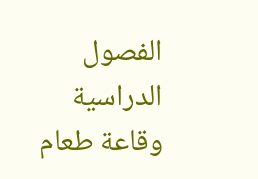الفصول الدراسية وقاعة طعام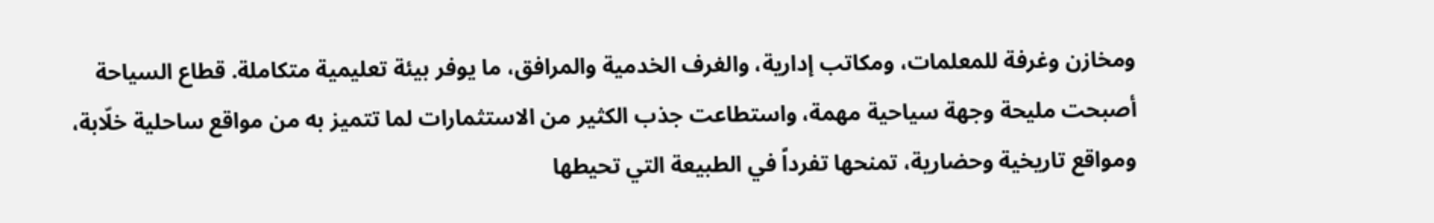ومخازن وغرفة للمعلمات، ومكاتب إدارية، والغرف الخدمية والمرافق، ما يوفر بيئة تعليمية متكاملة. قطاع السياحة أصبحت مليحة وجهة سياحية مهمة، واستطاعت جذب الكثير من الاستثمارات لما تتميز به من مواقع ساحلية خلّابة، ومواقع تاريخية وحضارية، تمنحها تفرداً في الطبيعة التي تحيطها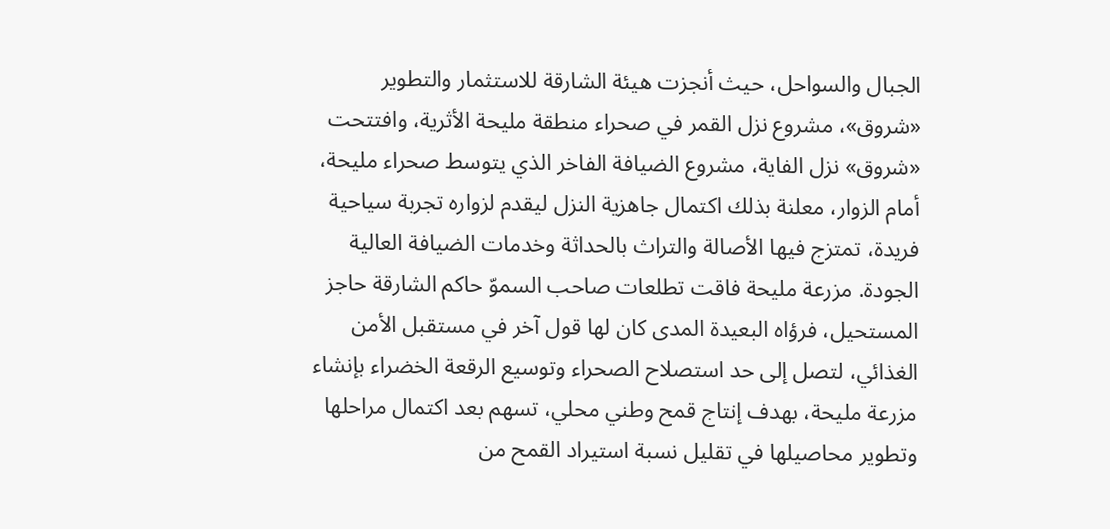الجبال والسواحل، حيث أنجزت هيئة الشارقة للاستثمار والتطوير «شروق»، مشروع نزل القمر في صحراء منطقة مليحة الأثرية، وافتتحت «شروق» نزل الفاية، مشروع الضيافة الفاخر الذي يتوسط صحراء مليحة، أمام الزوار، معلنة بذلك اكتمال جاهزية النزل ليقدم لزواره تجربة سياحية فريدة، تمتزج فيها الأصالة والتراث بالحداثة وخدمات الضيافة العالية الجودة. مزرعة مليحة فاقت تطلعات صاحب السموّ حاكم الشارقة حاجز المستحيل، فرؤاه البعيدة المدى كان لها قول آخر في مستقبل الأمن الغذائي، لتصل إلى حد استصلاح الصحراء وتوسيع الرقعة الخضراء بإنشاء مزرعة مليحة، بهدف إنتاج قمح وطني محلي، تسهم بعد اكتمال مراحلها وتطوير محاصيلها في تقليل نسبة استيراد القمح من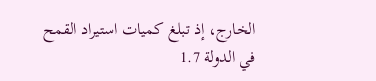الخارج، إذ تبلغ كميات استيراد القمح في الدولة 1.7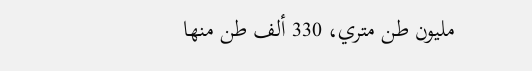مليون طن متري، 330 ألف طن منها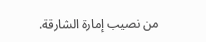من نصيب إمارة الشارقة.